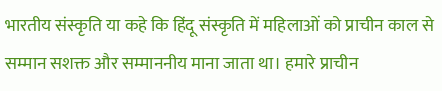भारतीय संस्कृति या कहे कि हिंदू संस्कृति में महिलाओं को प्राचीन काल से सम्मान सशक्त और सम्माननीय माना जाता था। हमारे प्राचीन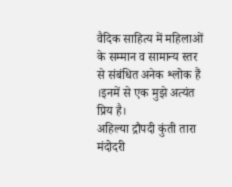वैदिक साहित्य में महिलाओं के सम्मान व सामान्य स्तर से संबंधित अनेक श्लोक हैं ।इनमें से एक मुझे अत्यंत प्रिय है।
अहिल्या द्रौपदी कुंती तारा मंदोदरी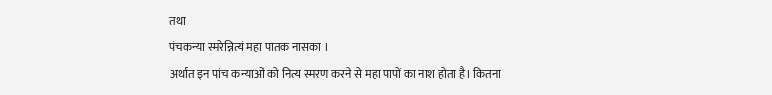तथा
पंचकन्या स्मरेन्नित्यं महा पातक नासका ।
अर्थात इन पांच कन्याओं को नित्य स्मरण करने से महा पापों का नाश होता है। कितना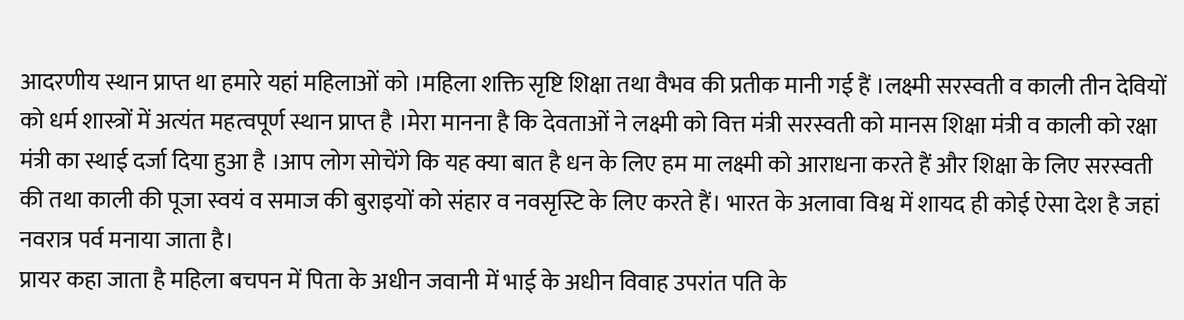आदरणीय स्थान प्राप्त था हमारे यहां महिलाओं को ।महिला शक्ति सृष्टि शिक्षा तथा वैभव की प्रतीक मानी गई हैं ।लक्ष्मी सरस्वती व काली तीन देवियों को धर्म शास्त्रों में अत्यंत महत्वपूर्ण स्थान प्राप्त है ।मेरा मानना है कि देवताओं ने लक्ष्मी को वित्त मंत्री सरस्वती को मानस शिक्षा मंत्री व काली को रक्षा मंत्री का स्थाई दर्जा दिया हुआ है ।आप लोग सोचेंगे कि यह क्या बात है धन के लिए हम मा लक्ष्मी को आराधना करते हैं और शिक्षा के लिए सरस्वती की तथा काली की पूजा स्वयं व समाज की बुराइयों को संहार व नवसृस्टि के लिए करते हैं। भारत के अलावा विश्व में शायद ही कोई ऐसा देश है जहां नवरात्र पर्व मनाया जाता है।
प्रायर कहा जाता है महिला बचपन में पिता के अधीन जवानी में भाई के अधीन विवाह उपरांत पति के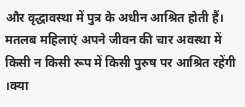और वृद्धावस्था में पुत्र के अधीन आश्रित होती हैं। मतलब महिलाएं अपने जीवन की चार अवस्था में किसी न किसी रूप में किसी पुरुष पर आश्रित रहेंगी ।क्या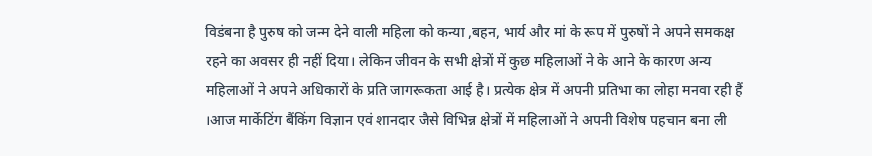विडंबना है पुरुष को जन्म देने वाली महिला को कन्या ,बहन, भार्य और मां के रूप में पुरुषों ने अपने समकक्ष रहने का अवसर ही नहीं दिया। लेकिन जीवन के सभी क्षेत्रों में कुछ महिलाओं ने के आने के कारण अन्य महिलाओं ने अपने अधिकारों के प्रति जागरूकता आई है। प्रत्येक क्षेत्र में अपनी प्रतिभा का लोहा मनवा रही हैं ।आज मार्केटिंग बैंकिंग विज्ञान एवं शानदार जैसे विभिन्न क्षेत्रों में महिलाओं ने अपनी विशेष पहचान बना ली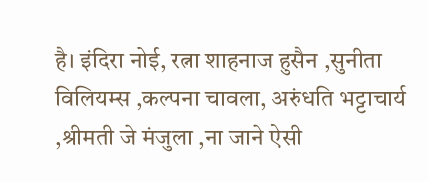है। इंदिरा नोई, रत्ना शाहनाज हुसैन ,सुनीता विलियम्स ,कल्पना चावला, अरुंधति भट्टाचार्य ,श्रीमती जे मंजुला ,ना जाने ऐसी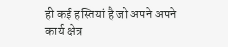ही कई हस्तियां है जो अपने अपने कार्य क्षेत्र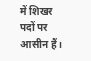में शिखर पदों पर आसीन हैं।